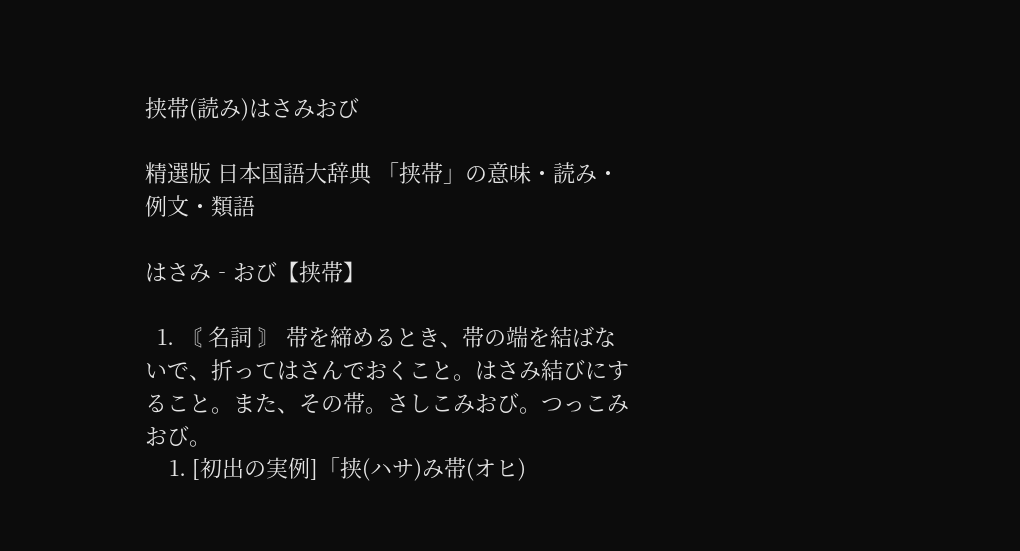挟帯(読み)はさみおび

精選版 日本国語大辞典 「挟帯」の意味・読み・例文・類語

はさみ‐おび【挟帯】

  1. 〘 名詞 〙 帯を締めるとき、帯の端を結ばないで、折ってはさんでおくこと。はさみ結びにすること。また、その帯。さしこみおび。つっこみおび。
    1. [初出の実例]「挟(ハサ)み帯(オヒ)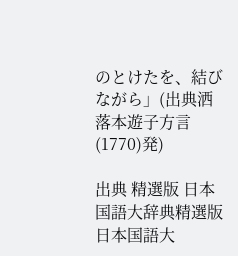のとけたを、結びながら」(出典洒落本遊子方言(1770)発)

出典 精選版 日本国語大辞典精選版 日本国語大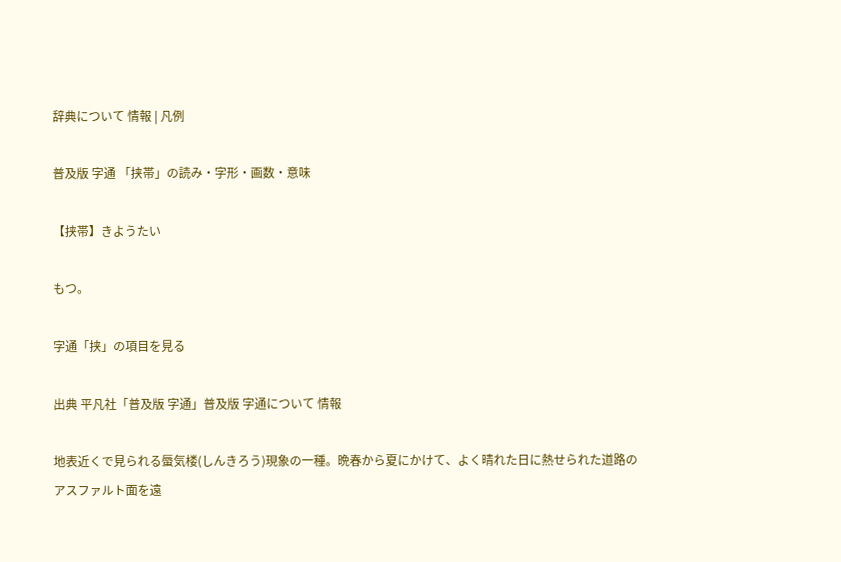辞典について 情報 | 凡例

普及版 字通 「挟帯」の読み・字形・画数・意味

【挟帯】きようたい

もつ。

字通「挟」の項目を見る

出典 平凡社「普及版 字通」普及版 字通について 情報

地表近くで見られる蜃気楼(しんきろう)現象の一種。晩春から夏にかけて、よく晴れた日に熱せられた道路のアスファルト面を遠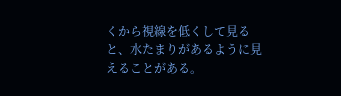くから視線を低くして見ると、水たまりがあるように見えることがある。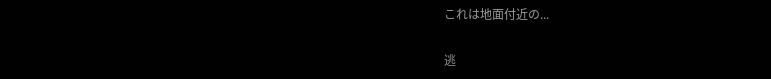これは地面付近の...

逃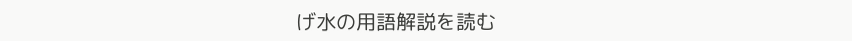げ水の用語解説を読む